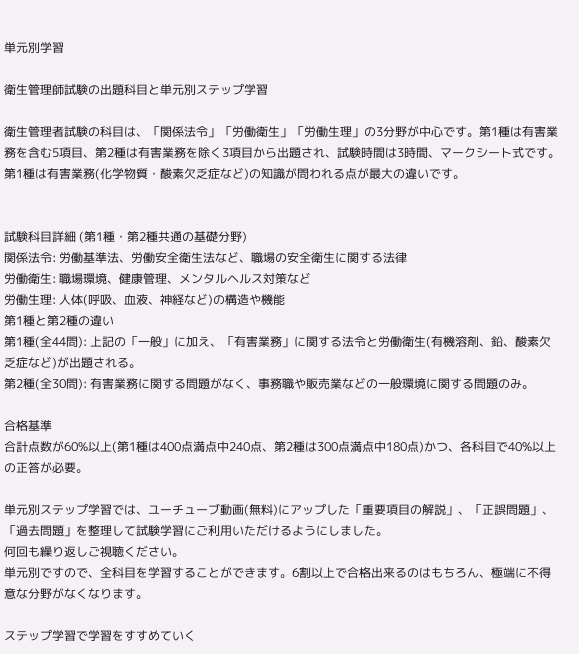単元別学習

衛生管理師試験の出題科目と単元別ステップ学習

衛生管理者試験の科目は、「関係法令」「労働衛生」「労働生理」の3分野が中心です。第1種は有害業務を含む5項目、第2種は有害業務を除く3項目から出題され、試験時間は3時間、マークシート式です。第1種は有害業務(化学物質・酸素欠乏症など)の知識が問われる点が最大の違いです。


試験科目詳細 (第1種・第2種共通の基礎分野)
関係法令: 労働基準法、労働安全衛生法など、職場の安全衛生に関する法律
労働衛生: 職場環境、健康管理、メンタルヘルス対策など
労働生理: 人体(呼吸、血液、神経など)の構造や機能
第1種と第2種の違い
第1種(全44問): 上記の「一般」に加え、「有害業務」に関する法令と労働衛生(有機溶剤、鉛、酸素欠乏症など)が出題される。
第2種(全30問): 有害業務に関する問題がなく、事務職や販売業などの一般環境に関する問題のみ。

合格基準
合計点数が60%以上(第1種は400点満点中240点、第2種は300点満点中180点)かつ、各科目で40%以上の正答が必要。

単元別ステップ学習では、ユーチューブ動画(無料)にアップした「重要項目の解説」、「正誤問題」、「過去問題」を整理して試験学習にご利用いただけるようにしました。
何回も繰り返しご視聴ください。
単元別ですので、全科目を学習することができます。6割以上で合格出来るのはもちろん、極端に不得意な分野がなくなります。

ステップ学習で学習をすすめていく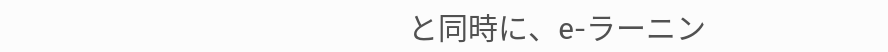と同時に、e-ラーニン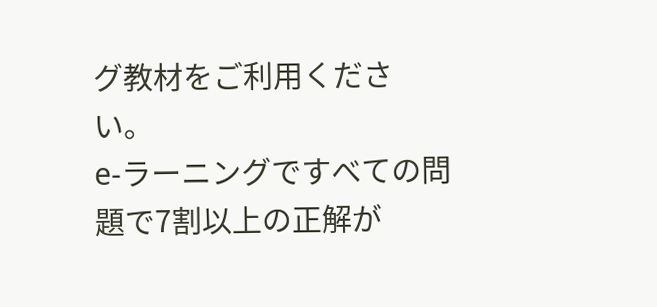グ教材をご利用ください。
e-ラーニングですべての問題で7割以上の正解が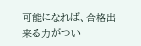可能になれば、合格出来る力がつい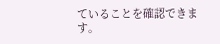ていることを確認できます。